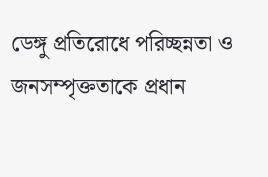ডেঙ্গু প্রতিরোধে পরিচ্ছন্নতা ও জনসম্পৃক্ততাকে প্রধান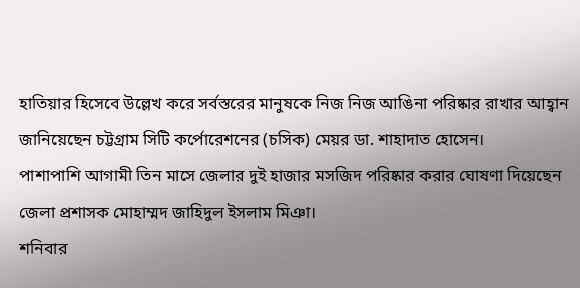হাতিয়ার হিসেবে উল্লেখ করে সর্বস্তরের মানুষকে নিজ নিজ আঙিনা পরিষ্কার রাখার আহ্বান জানিয়েছেন চট্টগ্রাম সিটি কর্পোরেশনের (চসিক) মেয়র ডা. শাহাদাত হোসেন।
পাশাপাশি আগামী তিন মাসে জেলার দুই হাজার মসজিদ পরিষ্কার করার ঘোষণা দিয়েছেন জেলা প্রশাসক মোহাম্মদ জাহিদুল ইসলাম মিঞা।
শনিবার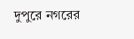দুপুরে নগরের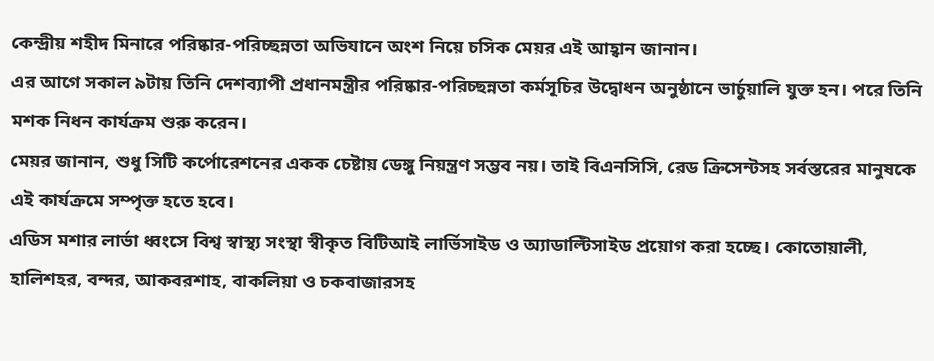কেন্দ্রীয় শহীদ মিনারে পরিষ্কার-পরিচ্ছন্নতা অভিযানে অংশ নিয়ে চসিক মেয়র এই আহ্বান জানান।
এর আগে সকাল ৯টায় তিনি দেশব্যাপী প্রধানমন্ত্রীর পরিষ্কার-পরিচ্ছন্নতা কর্মসূচির উদ্বোধন অনুষ্ঠানে ভার্চুয়ালি যুক্ত হন। পরে তিনি মশক নিধন কার্যক্রম শুরু করেন।
মেয়র জানান, শুধু সিটি কর্পোরেশনের একক চেষ্টায় ডেঙ্গু নিয়ন্ত্রণ সম্ভব নয়। তাই বিএনসিসি, রেড ক্রিসেন্টসহ সর্বস্তরের মানুষকে এই কার্যক্রমে সম্পৃক্ত হতে হবে।
এডিস মশার লার্ভা ধ্বংসে বিশ্ব স্বাস্থ্য সংস্থা স্বীকৃত বিটিআই লার্ভিসাইড ও অ্যাডাল্টিসাইড প্রয়োগ করা হচ্ছে। কোতোয়ালী, হালিশহর, বন্দর, আকবরশাহ, বাকলিয়া ও চকবাজারসহ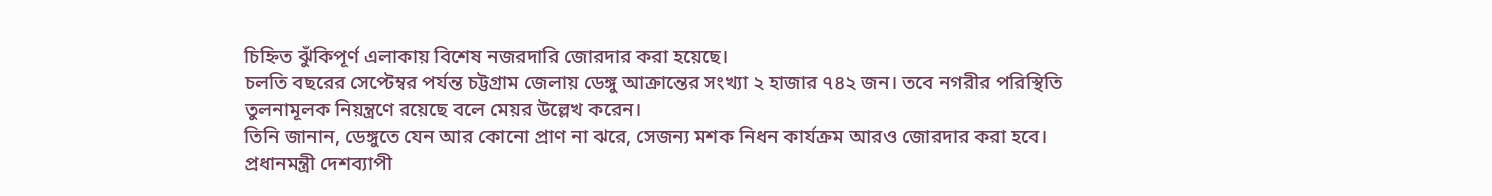চিহ্নিত ঝুঁকিপূর্ণ এলাকায় বিশেষ নজরদারি জোরদার করা হয়েছে।
চলতি বছরের সেপ্টেম্বর পর্যন্ত চট্টগ্রাম জেলায় ডেঙ্গু আক্রান্তের সংখ্যা ২ হাজার ৭৪২ জন। তবে নগরীর পরিস্থিতি তুলনামূলক নিয়ন্ত্রণে রয়েছে বলে মেয়র উল্লেখ করেন।
তিনি জানান, ডেঙ্গুতে যেন আর কোনো প্রাণ না ঝরে, সেজন্য মশক নিধন কার্যক্রম আরও জোরদার করা হবে। প্রধানমন্ত্রী দেশব্যাপী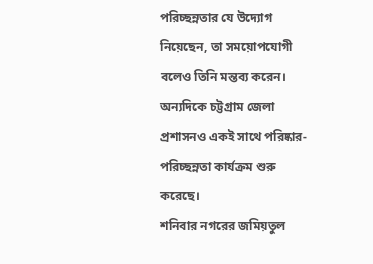পরিচ্ছন্নতার যে উদ্যোগ নিয়েছেন, তা সময়োপযোগী বলেও তিনি মন্তব্য করেন।
অন্যদিকে চট্টগ্রাম জেলা প্রশাসনও একই সাথে পরিষ্কার-পরিচ্ছন্নতা কার্যক্রম শুরু করেছে।
শনিবার নগরের জমিয়তুল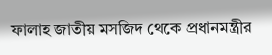ফালাহ জাতীয় মসজিদ থেকে প্রধানমন্ত্রীর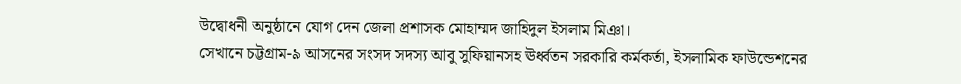উদ্বোধনী অনুষ্ঠানে যোগ দেন জেলা প্রশাসক মোহাম্মদ জাহিদুল ইসলাম মিঞা।
সেখানে চট্টগ্রাম-৯ আসনের সংসদ সদস্য আবু সুফিয়ানসহ ঊর্ধ্বতন সরকারি কর্মকর্তা, ইসলামিক ফাউন্ডেশনের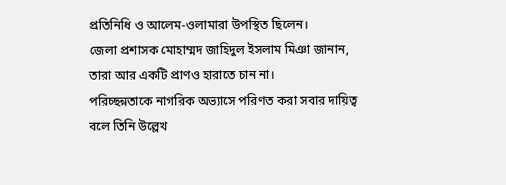প্রতিনিধি ও আলেম-ওলামারা উপস্থিত ছিলেন।
জেলা প্রশাসক মোহাম্মদ জাহিদুল ইসলাম মিঞা জানান, তারা আর একটি প্রাণও হারাতে চান না।
পরিচ্ছন্নতাকে নাগরিক অভ্যাসে পরিণত করা সবার দায়িত্ব বলে তিনি উল্লেখ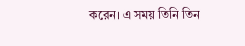করেন। এ সময় তিনি তিন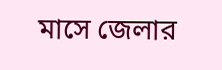মাসে জেলার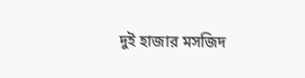দুই হাজার মসজিদ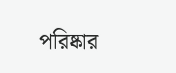পরিষ্কার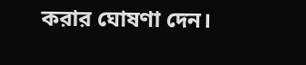করার ঘোষণা দেন।